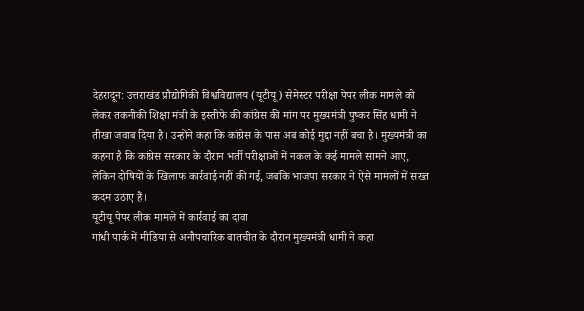देहरादून: उत्तराखंड प्रौद्योगिकी विश्वविद्यालय (यूटीयू) सेमेस्टर परीक्षा पेपर लीक मामले को लेकर तकनीकी शिक्षा मंत्री के इस्तीफे की कांग्रेस की मांग पर मुख्यमंत्री पुष्कर सिंह धामी ने तीखा जवाब दिया है। उन्होंने कहा कि कांग्रेस के पास अब कोई मुद्दा नहीं बचा है। मुख्यमंत्री का कहना है कि कांग्रेस सरकार के दौरान भर्ती परीक्षाओं में नकल के कई मामले सामने आए, लेकिन दोषियों के खिलाफ कार्रवाई नहीं की गई, जबकि भाजपा सरकार ने ऐसे मामलों में सख्त कदम उठाए हैं।
यूटीयू पेपर लीक मामले में कार्रवाई का दावा
गांधी पार्क में मीडिया से अनौपचारिक बातचीत के दौरान मुख्यमंत्री धामी ने कहा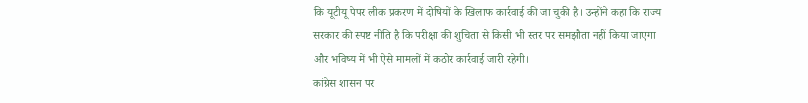कि यूटीयू पेपर लीक प्रकरण में दोषियों के खिलाफ कार्रवाई की जा चुकी है। उन्होंने कहा कि राज्य सरकार की स्पष्ट नीति है कि परीक्षा की शुचिता से किसी भी स्तर पर समझौता नहीं किया जाएगा और भविष्य में भी ऐसे मामलों में कठोर कार्रवाई जारी रहेगी।
कांग्रेस शासन पर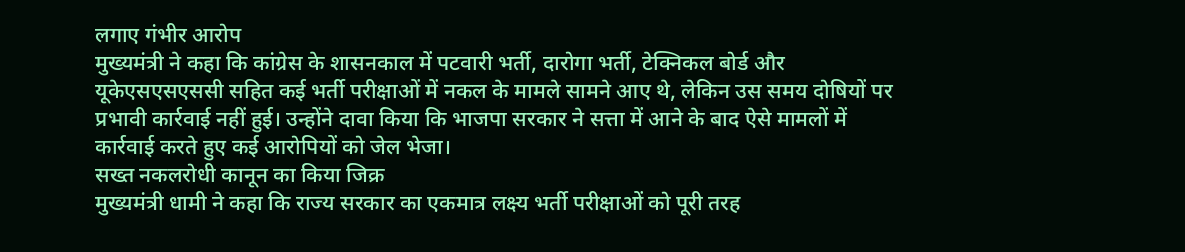लगाए गंभीर आरोप
मुख्यमंत्री ने कहा कि कांग्रेस के शासनकाल में पटवारी भर्ती, दारोगा भर्ती, टेक्निकल बोर्ड और यूकेएसएसएससी सहित कई भर्ती परीक्षाओं में नकल के मामले सामने आए थे, लेकिन उस समय दोषियों पर प्रभावी कार्रवाई नहीं हुई। उन्होंने दावा किया कि भाजपा सरकार ने सत्ता में आने के बाद ऐसे मामलों में कार्रवाई करते हुए कई आरोपियों को जेल भेजा।
सख्त नकलरोधी कानून का किया जिक्र
मुख्यमंत्री धामी ने कहा कि राज्य सरकार का एकमात्र लक्ष्य भर्ती परीक्षाओं को पूरी तरह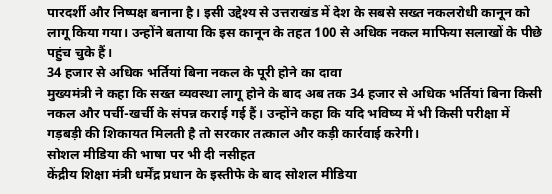पारदर्शी और निष्पक्ष बनाना है। इसी उद्देश्य से उत्तराखंड में देश के सबसे सख्त नकलरोधी कानून को लागू किया गया। उन्होंने बताया कि इस कानून के तहत 100 से अधिक नकल माफिया सलाखों के पीछे पहुंच चुके हैं।
34 हजार से अधिक भर्तियां बिना नकल के पूरी होने का दावा
मुख्यमंत्री ने कहा कि सख्त व्यवस्था लागू होने के बाद अब तक 34 हजार से अधिक भर्तियां बिना किसी नकल और पर्ची-खर्ची के संपन्न कराई गई हैं। उन्होंने कहा कि यदि भविष्य में भी किसी परीक्षा में गड़बड़ी की शिकायत मिलती है तो सरकार तत्काल और कड़ी कार्रवाई करेगी।
सोशल मीडिया की भाषा पर भी दी नसीहत
केंद्रीय शिक्षा मंत्री धर्मेंद्र प्रधान के इस्तीफे के बाद सोशल मीडिया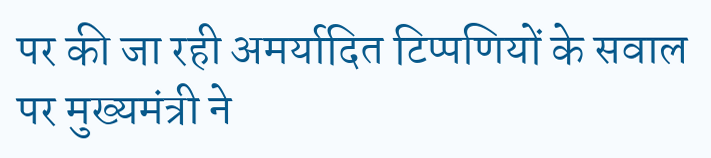पर की जा रही अमर्यादित टिप्पणियों के सवाल पर मुख्यमंत्री ने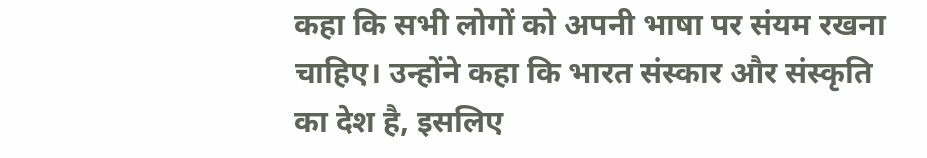कहा कि सभी लोगों को अपनी भाषा पर संयम रखना चाहिए। उन्होंने कहा कि भारत संस्कार और संस्कृति का देश है, इसलिए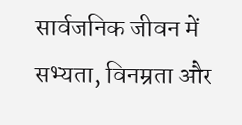सार्वजनिक जीवन में सभ्यता, विनम्रता और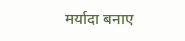मर्यादा बनाए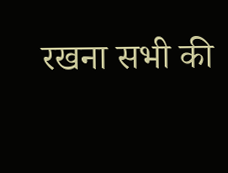रखना सभी की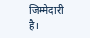जिम्मेदारी है।